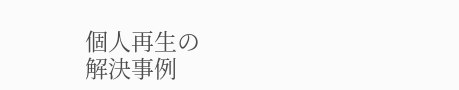個人再生の
解決事例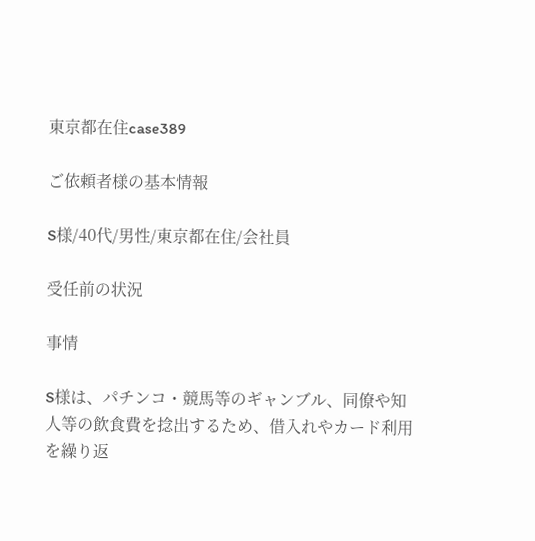東京都在住case389

ご依頼者様の基本情報

S様/40代/男性/東京都在住/会社員

受任前の状況

事情

S様は、パチンコ・競馬等のギャンブル、同僚や知人等の飲食費を捻出するため、借入れやカード利用を繰り返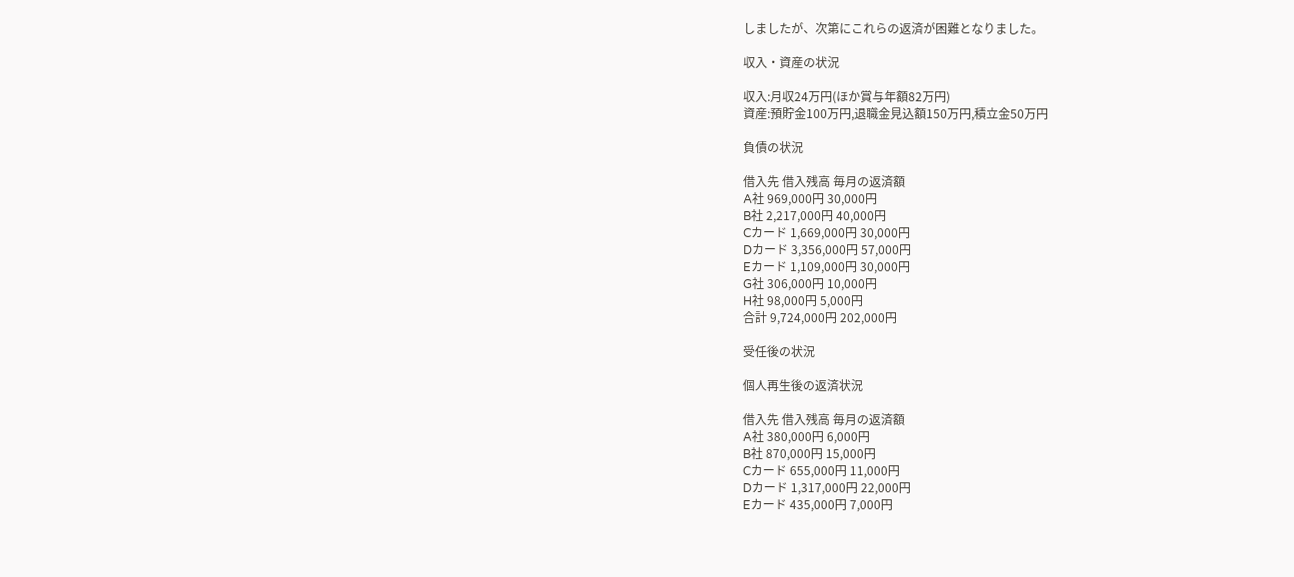しましたが、次第にこれらの返済が困難となりました。

収入・資産の状況

収入:月収24万円(ほか賞与年額82万円)
資産:預貯金100万円,退職金見込額150万円,積立金50万円

負債の状況

借入先 借入残高 毎月の返済額
A社 969,000円 30,000円
B社 2,217,000円 40,000円
Cカード 1,669,000円 30,000円
Dカード 3,356,000円 57,000円
Eカード 1,109,000円 30,000円
G社 306,000円 10,000円
H社 98,000円 5,000円
合計 9,724,000円 202,000円

受任後の状況

個人再生後の返済状況

借入先 借入残高 毎月の返済額
A社 380,000円 6,000円
B社 870,000円 15,000円
Cカード 655,000円 11,000円
Dカード 1,317,000円 22,000円
Eカード 435,000円 7,000円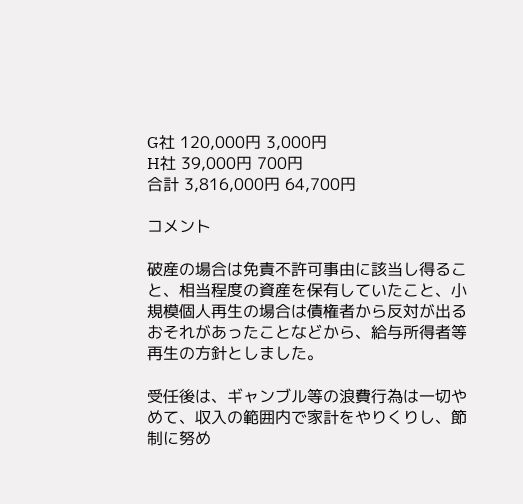G社 120,000円 3,000円
H社 39,000円 700円
合計 3,816,000円 64,700円

コメント

破産の場合は免責不許可事由に該当し得ること、相当程度の資産を保有していたこと、小規模個人再生の場合は債権者から反対が出るおそれがあったことなどから、給与所得者等再生の方針としました。

受任後は、ギャンブル等の浪費行為は一切やめて、収入の範囲内で家計をやりくりし、節制に努め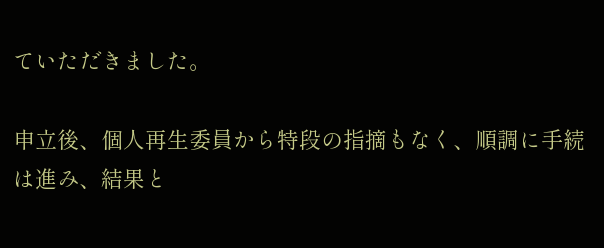ていただきました。

申立後、個人再生委員から特段の指摘もなく、順調に手続は進み、結果と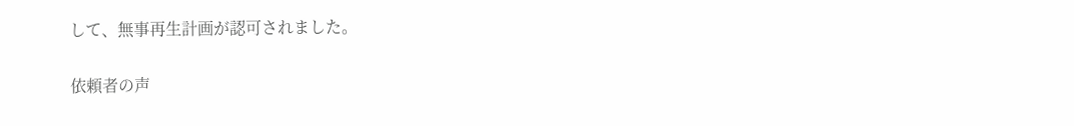して、無事再生計画が認可されました。

依頼者の声